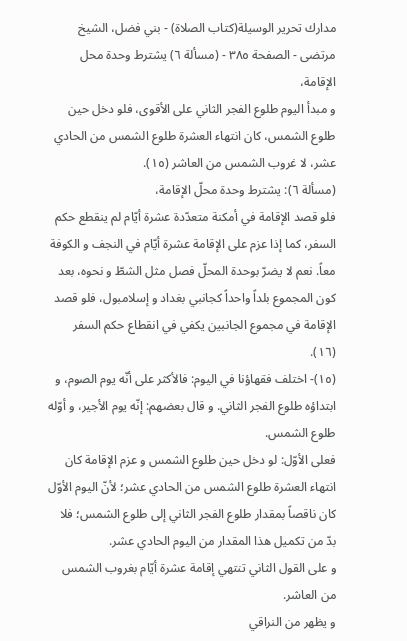مدارك تحرير الوسيلة(كتاب الصلاة) - بني فضل، الشيخ مرتضى - الصفحة ٣٨٥ - (مسألة ٦) يشترط وحدة محل الإقامة،
و مبدأ اليوم طلوع الفجر الثاني على الأقوى، فلو دخل حين طلوع الشمس، كان انتهاء العشرة طلوع الشمس من الحادي عشر، لا غروب الشمس من العاشر (١٥).
(مسألة ٦): يشترط وحدة محلّ الإقامة،
فلو قصد الإقامة في أمكنة متعدّدة عشرة أيّام لم ينقطع حكم السفر، كما إذا عزم على الإقامة عشرة أيّام في النجف و الكوفة معاً. نعم لا يضرّ بوحدة المحلّ فصل مثل الشطّ و نحوه، بعد كون المجموع بلداً واحداً كجانبي بغداد و إسلامبول، فلو قصد الإقامة في مجموع الجانبين يكفي في انقطاع حكم السفر (١٦).
(١٥)- اختلف فقهاؤنا في اليوم: فالأكثر على أنّه يوم الصوم، و ابتداؤه طلوع الفجر الثاني. و قال بعضهم: إنّه يوم الأجير، و أوّله طلوع الشمس.
فعلى الأوّل: لو دخل حين طلوع الشمس و عزم الإقامة كان انتهاء العشرة طلوع الشمس من الحادي عشر؛ لأنّ اليوم الأوّل كان ناقصاً بمقدار طلوع الفجر الثاني إلى طلوع الشمس؛ فلا بدّ من تكميل هذا المقدار من اليوم الحادي عشر.
و على القول الثاني تنتهي إقامة عشرة أيّام بغروب الشمس من العاشر.
و يظهر من النراقي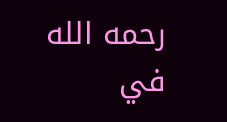رحمه الله في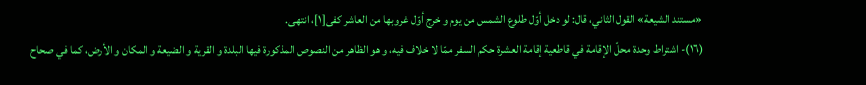«مستند الشيعة» القول الثاني، قال: لو دخل أوّل طلوع الشمس من يوم و خرج أوّل غروبها من العاشر كفى[١]، انتهى.
(١٦)- اشتراط وحدة محلّ الإقامة في قاطعية إقامة العشرة حكم السفر ممّا لا خلاف فيه، و هو الظاهر من النصوص المذكورة فيها البلدة و القرية و الضيعة و المكان و الأرض، كما في صحاح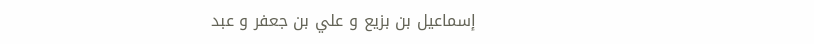إسماعيل بن بزيع و علي بن جعفر و عبد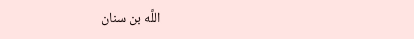اللَّه بن سنان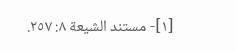[١]- مستند الشيعة ٨: ٢٥٧.